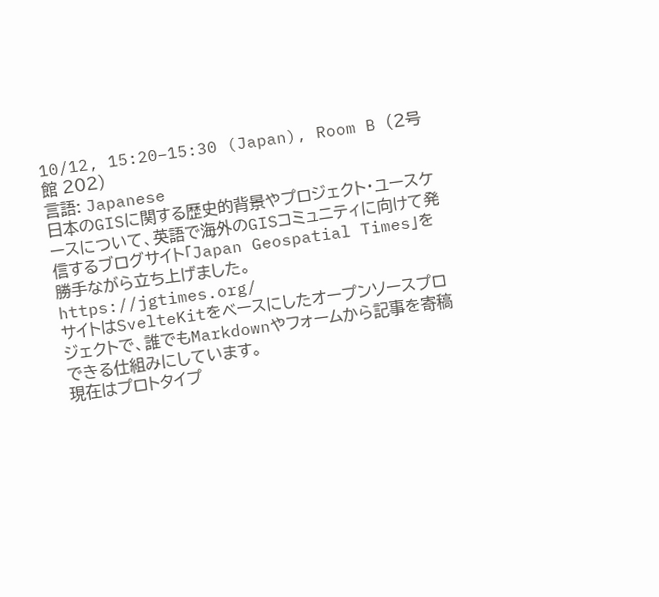10/12, 15:20–15:30 (Japan), Room B (2号館 202)
言語: Japanese
日本のGISに関する歴史的背景やプロジェクト・ユースケースについて、英語で海外のGISコミュニティに向けて発信するブログサイト「Japan Geospatial Times」を勝手ながら立ち上げました。
https://jgtimes.org/
サイトはSvelteKitをベースにしたオープンソースプロジェクトで、誰でもMarkdownやフォームから記事を寄稿できる仕組みにしています。
現在はプロトタイプ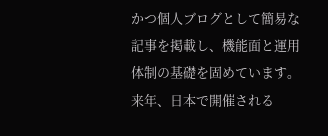かつ個人ブログとして簡易な記事を掲載し、機能面と運用体制の基礎を固めています。
来年、日本で開催される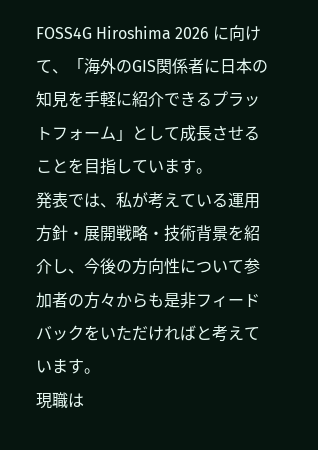FOSS4G Hiroshima 2026 に向けて、「海外のGIS関係者に日本の知見を手軽に紹介できるプラットフォーム」として成長させることを目指しています。
発表では、私が考えている運用方針・展開戦略・技術背景を紹介し、今後の方向性について参加者の方々からも是非フィードバックをいただければと考えています。
現職は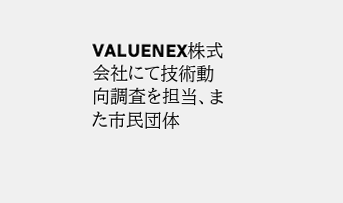VALUENEX株式会社にて技術動向調査を担当、また市民団体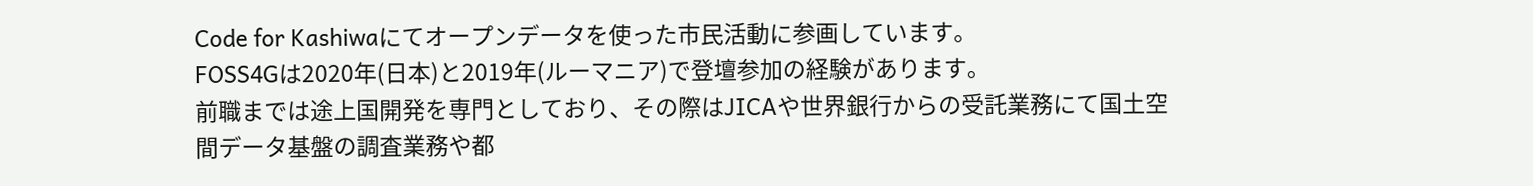Code for Kashiwaにてオープンデータを使った市民活動に参画しています。
FOSS4Gは2020年(日本)と2019年(ルーマニア)で登壇参加の経験があります。
前職までは途上国開発を専門としており、その際はJICAや世界銀行からの受託業務にて国土空間データ基盤の調査業務や都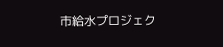市給水プロジェク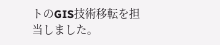トのGIS技術移転を担当しました。